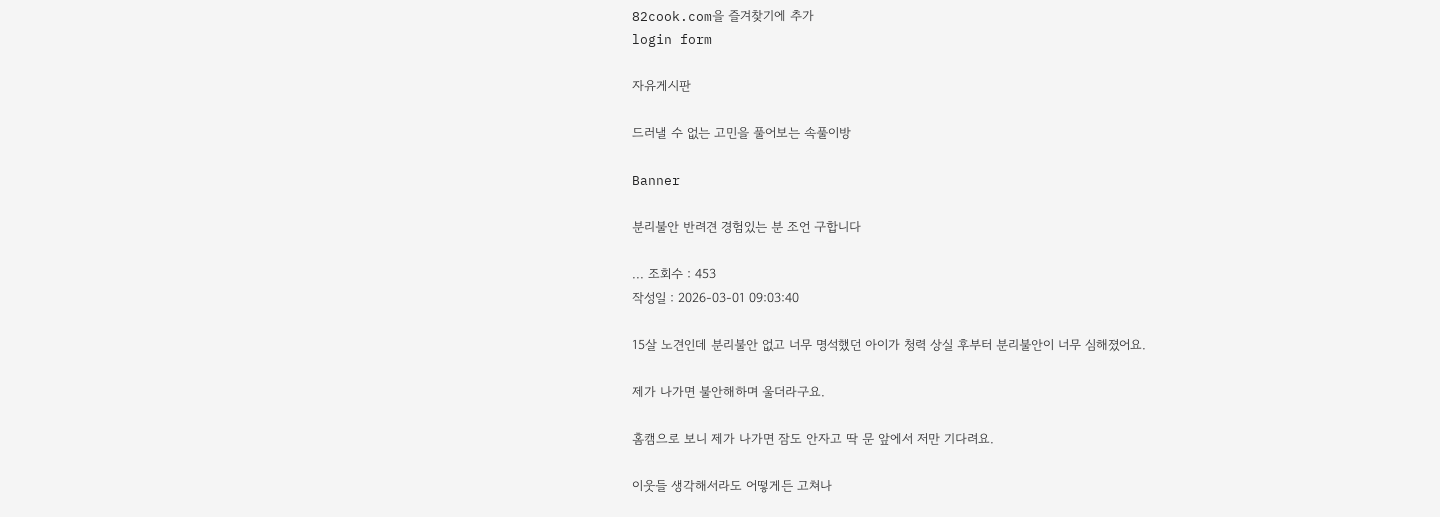82cook.com을 즐겨찾기에 추가
login form

자유게시판

드러낼 수 없는 고민을 풀어보는 속풀이방

Banner

분리불안 반려견 경험있는 분 조언 구합니다

... 조회수 : 453
작성일 : 2026-03-01 09:03:40

15살 노견인데 분리불안 없고 너무 명석했던 아이가 청력 상실 후부터 분리불안이 너무 심해졌어요.

제가 나가면 불안해하며 울더라구요.

홈캠으로 보니 제가 나가면 잠도 안자고 딱 문 앞에서 저만 기다려요.

이웃들 생각해서라도 어떻게든 고쳐나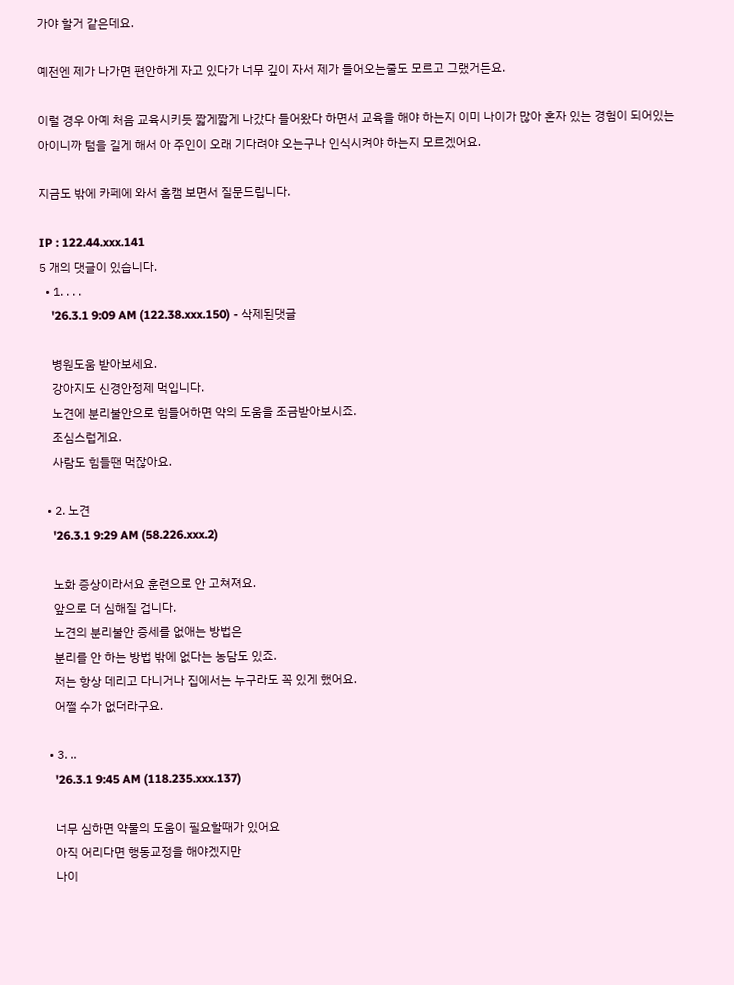가야 할거 같은데요.

예전엔 제가 나가면 편안하게 자고 있다가 너무 깊이 자서 제가 들어오는줄도 모르고 그랬거든요.

이럴 경우 아예 처음 교육시키듯 짧게짧게 나갔다 들어왔다 하면서 교육을 해야 하는지 이미 나이가 많아 혼자 있는 경험이 되어있는 아이니까 텀을 길게 해서 아 주인이 오래 기다려야 오는구나 인식시켜야 하는지 모르겠어요.

지금도 밖에 카페에 와서 홈캠 보면서 질문드립니다.

IP : 122.44.xxx.141
5 개의 댓글이 있습니다.
  • 1. . . .
    '26.3.1 9:09 AM (122.38.xxx.150) - 삭제된댓글

    병원도움 받아보세요.
    강아지도 신경안정제 먹입니다.
    노견에 분리불안으로 힘들어하면 약의 도움을 조금받아보시죠.
    조심스럽게요.
    사람도 힘들땐 먹잖아요.

  • 2. 노견
    '26.3.1 9:29 AM (58.226.xxx.2)

    노화 증상이라서요 훈련으로 안 고쳐져요.
    앞으로 더 심해질 겁니다.
    노견의 분리불안 증세를 없애는 방법은
    분리를 안 하는 방법 밖에 없다는 농담도 있죠.
    저는 항상 데리고 다니거나 집에서는 누구라도 꼭 있게 했어요.
    어쩔 수가 없더라구요.

  • 3. ..
    '26.3.1 9:45 AM (118.235.xxx.137)

    너무 심하면 약물의 도움이 필요할때가 있어요
    아직 어리다면 행동교정을 해야겠지만
    나이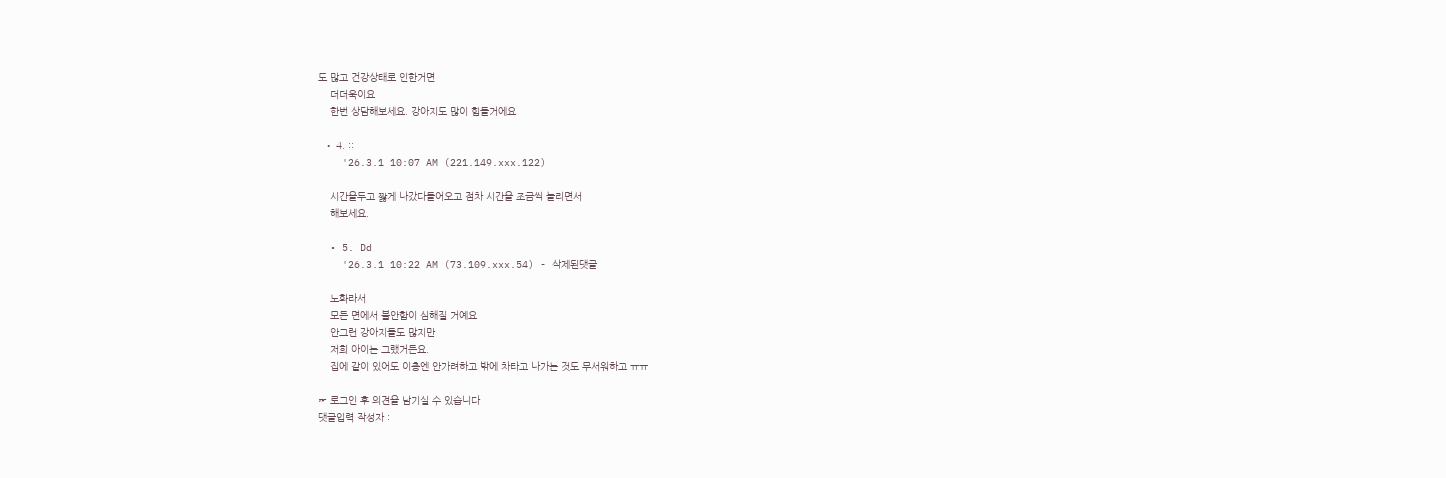도 많고 건강상태로 인한거면
    더더욱이요
    한번 상담해보세요. 강아지도 많이 힘들거에요

  • 4. ::
    '26.3.1 10:07 AM (221.149.xxx.122)

    시간을두고 짫게 나갔다들어오고 점차 시간을 조금씩 늘리면서
    해보세요.

  • 5. Dd
    '26.3.1 10:22 AM (73.109.xxx.54) - 삭제된댓글

    노화라서
    모든 면에서 불안함이 심해질 거예요
    안그런 강아지들도 많지만
    저희 아이는 그랬거든요.
    집에 같이 있어도 이층엔 안가려하고 밖에 차타고 나가는 것도 무서워하고 ㅠㅠ

☞ 로그인 후 의견을 남기실 수 있습니다
댓글입력 작성자 :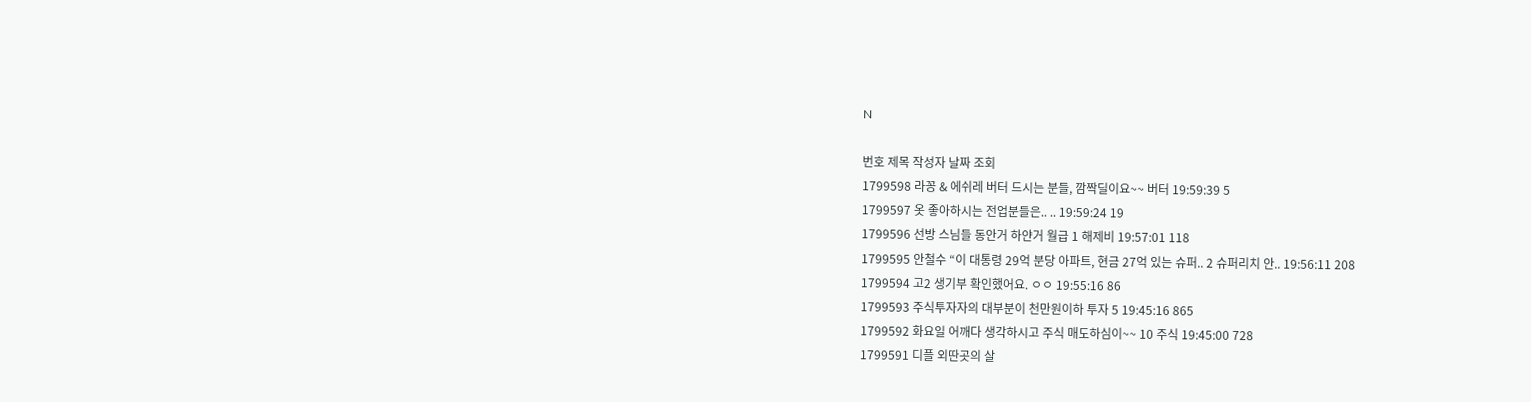N

번호 제목 작성자 날짜 조회
1799598 라꽁 & 에쉬레 버터 드시는 분들, 깜짝딜이요~~ 버터 19:59:39 5
1799597 옷 좋아하시는 전업분들은.. .. 19:59:24 19
1799596 선방 스님들 동안거 하얀거 월급 1 해제비 19:57:01 118
1799595 안철수 “이 대통령 29억 분당 아파트, 현금 27억 있는 슈퍼.. 2 슈퍼리치 안.. 19:56:11 208
1799594 고2 생기부 확인했어요. ㅇㅇ 19:55:16 86
1799593 주식투자자의 대부분이 천만원이하 투자 5 19:45:16 865
1799592 화요일 어깨다 생각하시고 주식 매도하심이~~ 10 주식 19:45:00 728
1799591 디플 외딴곳의 살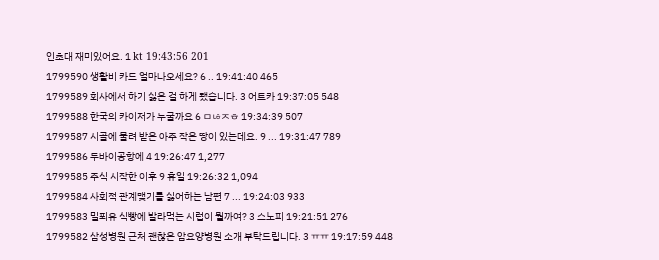인초대 재미있어요. 1 kt 19:43:56 201
1799590 생활비 카드 얼마나오세요? 6 .. 19:41:40 465
1799589 회사에서 하기 싫은 걸 하게 됐습니다. 3 어트카 19:37:05 548
1799588 한국의 카이저가 누굴까요 6 ㅁㄶㅈㅎ 19:34:39 507
1799587 시골에 물려 받은 아주 작은 땅이 있는데요. 9 ... 19:31:47 789
1799586 두바이공항에 4 19:26:47 1,277
1799585 주식 시작한 이후 9 휴일 19:26:32 1,094
1799584 사회적 관계맺기를 싫어하는 남편 7 ... 19:24:03 933
1799583 밀푀유 식빵에 발라먹는 시럽이 뭘까여? 3 스노피 19:21:51 276
1799582 삼성병원 근처 괜찮은 암요양병원 소개 부탁드립니다. 3 ㅠㅠ 19:17:59 448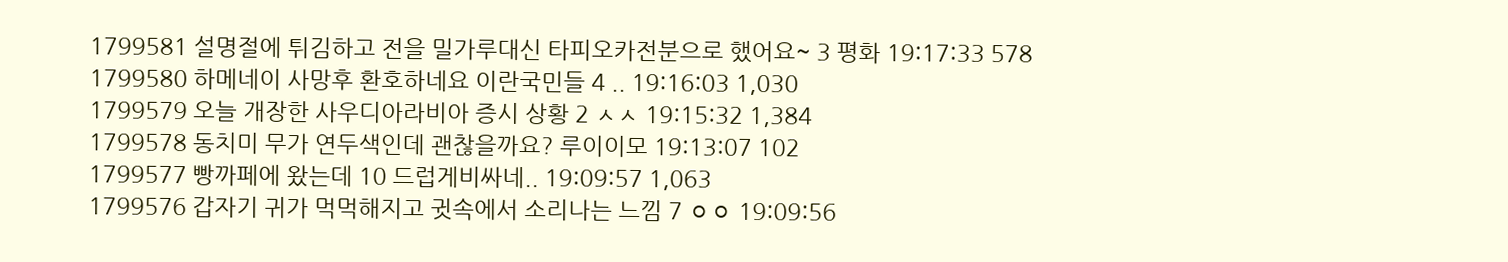1799581 설명절에 튀김하고 전을 밀가루대신 타피오카전분으로 했어요~ 3 평화 19:17:33 578
1799580 하메네이 사망후 환호하네요 이란국민들 4 .. 19:16:03 1,030
1799579 오늘 개장한 사우디아라비아 증시 상황 2 ㅅㅅ 19:15:32 1,384
1799578 동치미 무가 연두색인데 괜찮을까요? 루이이모 19:13:07 102
1799577 빵까페에 왔는데 10 드럽게비싸네.. 19:09:57 1,063
1799576 갑자기 귀가 먹먹해지고 귓속에서 소리나는 느낌 7 ㅇㅇ 19:09:56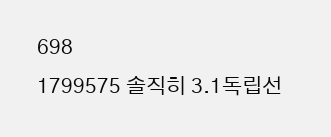698
1799575 솔직히 3.1독립선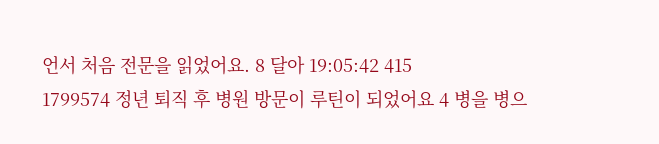언서 처음 전문을 읽었어요. 8 달아 19:05:42 415
1799574 정년 퇴직 후 병원 방문이 루틴이 되었어요 4 병을 병으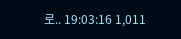로.. 19:03:16 1,011